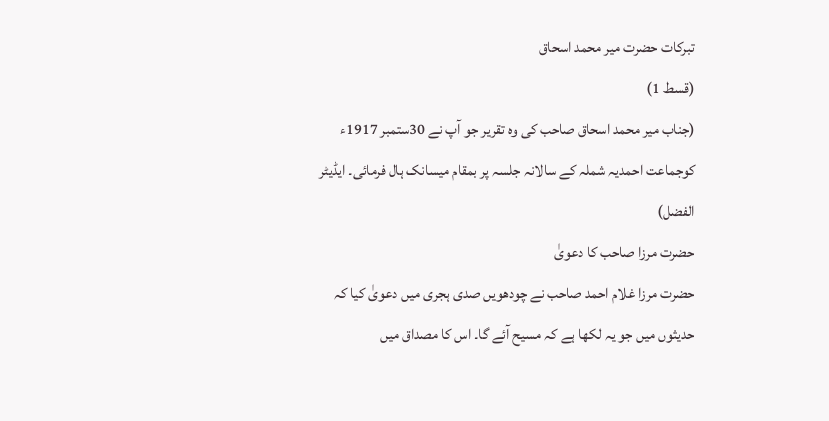تبرکات حضرت میر محمد اسحاق
(قسط 1)
(جناب میر محمد اسحاق صاحب کی وہ تقریر جو آپ نے 30ستمبر 1917ء کوجماعت احمدیہ شملہ کے سالانہ جلسہ پر بمقام میسانک ہال فرمائی۔ ایڈیٹر الفضل)
حضرت مرزا صاحب کا دعویٰ
حضرت مرزا غلام احمد صاحب نے چودھویں صدی ہجری میں دعویٰ کیا کہ حدیثوں میں جو یہ لکھا ہے کہ مسیح آئے گا۔ اس کا مصداق میں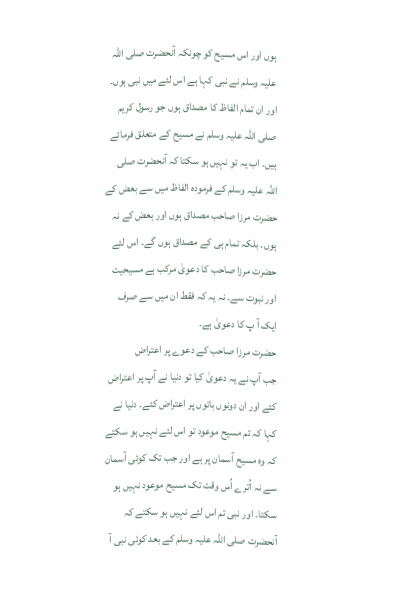ہوں اور اس مسیح کو چونکہ آنحضرت صلی اللہ علیہ وسلم نے نبی کہا ہے اس لئے میں نبی ہوں۔ اور ان تمام الفاظ کا مصداق ہوں جو رسول کریم صلی اللہ علیہ وسلم نے مسیح کے متعلق فرمائے ہیں۔ اب یہ تو نہیں ہو سکتا کہ آنحضرت صلی اللہ علیہ وسلم کے فرمودہ الفاظ میں سے بعض کے حضرت مرزا صاحب مصداق ہوں اور بعض کے نہ ہوں۔ بلکہ تمام ہی کے مصداق ہوں گے۔ اس لئے حضرت مرزا صاحب کا دعویٰ مرکب ہے مسیحیت اور نبوت سے۔ نہ یہ کہ فقط ان میں سے صرف ایک آ پ کا دعویٰ ہے۔
حضرت مرزا صاحب کے دعوے پر اعتراض
جب آپ نے یہ دعویٰ کیا تو دنیا نے آپ پر اعتراض کئے اور ان دونوں باتوں پر اعتراض کئے۔ دنیا نے کہا کہ تم مسیح موعود تو اس لئے نہیں ہو سکتے کہ وہ مسیح آسمان پر ہے اور جب تک کوئی آسمان سے نہ اُترے اُس وقت تک مسیح موعود نہیں ہو سکتا۔ اور نبی تم اس لئے نہیں ہو سکتے کہ آنحضرت صلی اللہ علیہ وسلم کے بعد کوئی نبی آ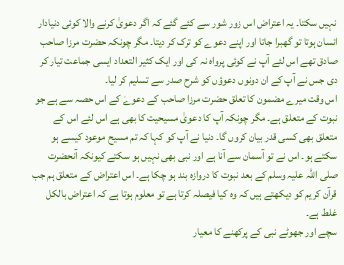نہیں سکتا۔ یہ اعتراض اس زور شور سے کئے گئے کہ اگر دعویٰ کرنے والا کوئی دنیادار انسان ہوتا تو گھبرا جاتا اور اپنے دعوے کو ترک کر دیتا۔ مگر چونکہ حضرت مرزا صاحب صادق تھے اس لئے آپ نے کوئی پرواہ نہ کی اور ایک کثیر التعداد ایسی جماعت تیار کر دی جس نے آپ کے ان دونوں دعوؤں کو شرح صدر سے تسلیم کر لیا۔
اس وقت میرے مضمون کا تعلق حضرت مرزا صاحب کے دعوےٰ کے اس حصہ سے ہے جو نبوت کے متعلق ہے۔ مگر چونکہ آپ کا دعویٰ مسیحیت کا بھی ہے اس لئے اس کے متعلق بھی کسی قدر بیان کروں گا۔ دنیا نے آپ کو کہا کہ تم مسیح موعود کیسے ہو سکتے ہو۔ اس نے تو آسمان سے آنا ہے اور نبی بھی نہیں ہو سکتے کیونکہ آنحضرت صلی اللہ علیہ وسلم کے بعد نبوت کا دروازہ بند ہو چکا ہے۔ اس اعتراض کے متعلق ہم جب قرآن کریم کو دیکھتے ہیں کہ وہ کیا فیصلہ کرتا ہے تو معلوم ہوتا ہے کہ اعتراض بالکل غلط ہے۔
سچے اور جھوٹے نبی کے پرکھنے کا معیار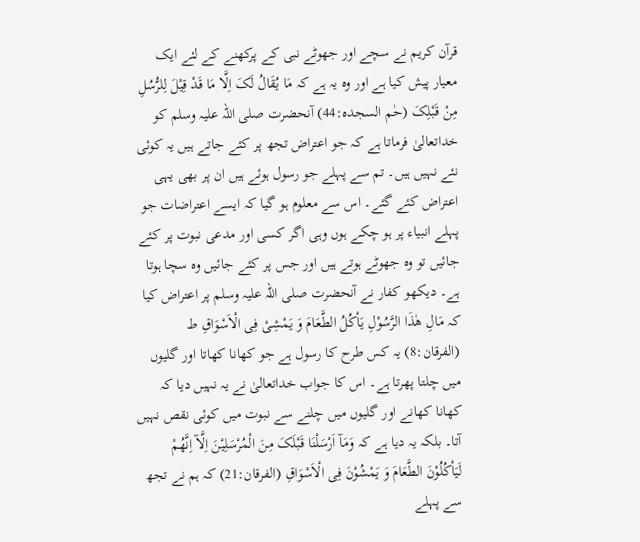قرآن کریم نے سچے اور جھوٹے نبی کے پرکھنے کے لئے ایک معیار پیش کیا ہے اور وہ یہ ہے کہ مَا یُقَالُ لَکَ اِلَّا مَا قَدْ قِیْلَ لِلرُّسُلِ مِنْ قَبْلِکَ (حٰم السجدہ:44) آنحضرت صلی اللہ علیہ وسلم کو خداتعالیٰ فرماتا ہے کہ جو اعتراض تجھ پر کئے جاتے ہیں یہ کوئی نئے نہیں ہیں۔ تم سے پہلے جو رسول ہوئے ہیں ان پر بھی یہی اعتراض کئے گئے۔ اس سے معلوم ہو گیا کہ ایسے اعتراضات جو پہلے انبیاء پر ہو چکے ہوں وہی اگر کسی اور مدعی نبوت پر کئے جائیں تو وہ جھوٹے ہوتے ہیں اور جس پر کئے جائیں وہ سچا ہوتا ہے۔ دیکھو کفار نے آنحضرت صلی اللہ علیہ وسلم پر اعتراض کیا کہ مَالِ ھٰذَا الرَّسُوْلِ یَاْکُلُ الطَّعَامَ وَ یَمْشِیْ فِی الْاَسْوَاقِ ط (الفرقان:8) یہ کس طرح کا رسول ہے جو کھانا کھاتا اور گلیوں میں چلتا پھرتا ہے۔ اس کا جواب خداتعالیٰ نے یہ نہیں دیا کہ کھانا کھانے اور گلیوں میں چلنے سے نبوت میں کوئی نقص نہیں آتا۔ بلکہ یہ دیا ہے کہ وَمَآ اَرْسَلْنَا قَبْلَکَ مِنَ الْمُرْسَلِیْنَ اِلَّآ اِنَّھُمْ لَیَاْکُلُوْنَ الطَّعَامَ وَ یَمْشُوْنَ فِی الْاَسْوَاقِ (الفرقان:21) کہ ہم نے تجھ سے پہلے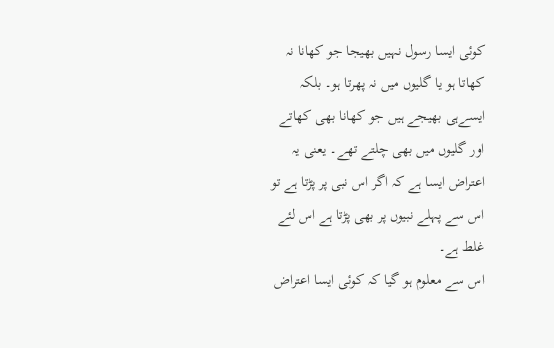کوئی ایسا رسول نہیں بھیجا جو کھانا نہ کھاتا ہو یا گلیوں میں نہ پھرتا ہو۔ بلکہ ایسےہی بھیجے ہیں جو کھانا بھی کھاتے اور گلیوں میں بھی چلتے تھے۔ یعنی یہ اعتراض ایسا ہے کہ اگر اس نبی پر پڑتا ہے تو اس سے پہلے نبیوں پر بھی پڑتا ہے اس لئے غلط ہے۔
اس سے معلوم ہو گیا کہ کوئی ایسا اعتراض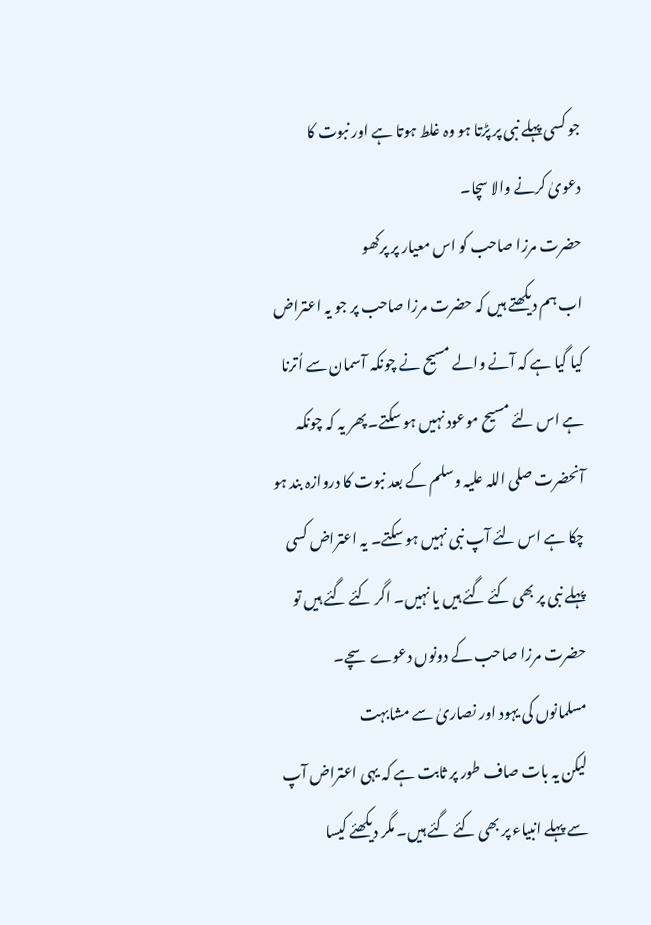جو کسی پہلے نبی پر پڑتا ہو وہ غلط ہوتا ہے اور نبوت کا دعویٰ کرنے والا سچا۔
حضرت مرزا صاحب کو اس معیار پر پرکھو
اب ہم دیکھتے ہیں کہ حضرت مرزا صاحب پر جو یہ اعتراض کیا گیا ہے کہ آنے والے مسیح نے چونکہ آسمان سے اُترنا ہے اس لئے مسیح موعود نہیں ہو سکتے۔ پھر یہ کہ چونکہ آنحضرت صلی اللہ علیہ وسلم کے بعد نبوت کا دروازہ بند ہو چکا ہے اس لئے آپ نبی نہیں ہو سکتے۔ یہ اعتراض کسی پہلے نبی پر بھی کئے گئے ہیں یا نہیں۔ اگر کئے گئے ہیں تو حضرت مرزا صاحب کے دونوں دعوے سچے۔
مسلمانوں کی یہود اور نصاریٰ سے مشابہت
لیکن یہ بات صاف طور پر ثابت ہے کہ یہی اعتراض آپ سے پہلے انبیاء پر بھی کئے گئے ہیں۔ مگر دیکھئے کیسا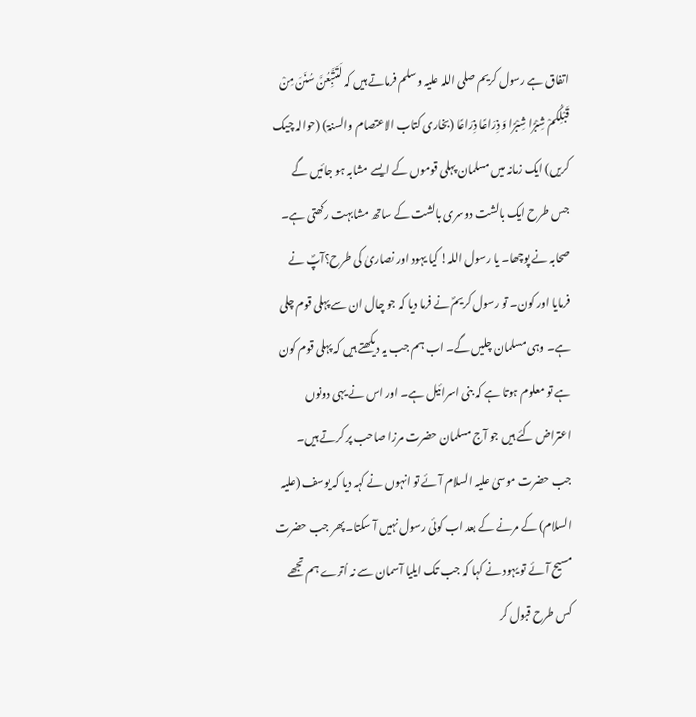اتفاق ہے رسول کریم صلی اللہ علیہ وسلم فرماتے ہیں کہ لَتَتَّبِعُنَّ سُنَنَ مِنْ قَبْلِکُمْ شِبْرًا شِبْرًا وَ ذِرَاعًا ذِرَاعًا (بخاری کتاب الاعتصام والسنۃ) (حوالہ چیک کریں) ایک زمانہ میں مسلمان پہلی قوموں کے ایسے مشابہ ہو جائیں گے جس طرح ایک بالشت دوسری بالشت کے ساتھ مشابہت رکھتی ہے۔ صحابہ نے پوچھا۔ یا رسول اللہ! کیا یہود اور نصاریٰ کی طرح؟آپؐ نے فرمایا اور کون۔ تو رسول کریمؐ نے فرما دیا کہ جو چال ان سے پہلی قوم چلی ہے۔ وہی مسلمان چلیں گے۔ اب ہم جب یہ دیکھتے ہیں کہ پہلی قوم کون ہے تو معلوم ہوتا ہے کہ بنی اسرائیل ہے۔ اور اس نے یہی دونوں اعتراض کئے ہیں جو آج مسلمان حضرت مرزا صاحب پر کرتے ہیں۔ جب حضرت موسیٰ علیہ السلام آئے تو انہوں نے کہہ دیا کہ یوسف (علیہ السلام) کے مرنے کے بعد اب کوئی رسول نہیں آ سکتا۔ پھر جب حضرت مسیح آئے تو یہود نے کہا کہ جب تک ایلیا آسمان سے نہ اُترے ہم تجھے کس طرح قبول کر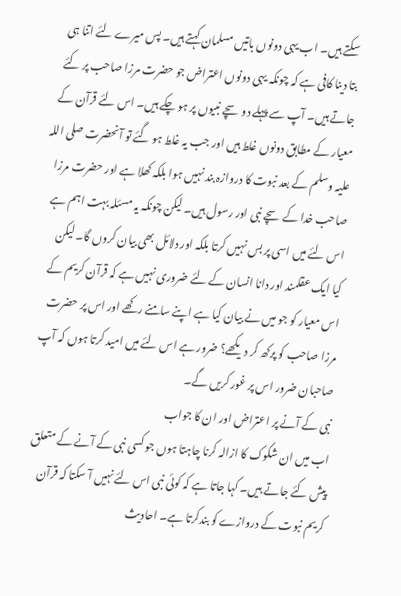سکتے ہیں۔ اب یہی دونوں باتیں مسلمان کہتے ہیں۔ پس میرے لئے اتنا ہی بتا دینا کافی ہے کہ چونکہ یہی دونوں اعتراض جو حضرت مرزا صاحب پر کئے جاتے ہیں۔ آپ سے پہلے دو سچے نبیوں پر ہو چکے ہیں۔ اس لئے قرآن کے معیار کے مطابق دونوں غلط ہیں اور جب یہ غلط ہو گئے تو آنحضرت صلی اللہ علیہ وسلم کے بعد نبوت کا دروازہ بند نہیں ہوا بلکہ کھلا ہے اور حضرت مرزا صاحب خدا کے سچے نبی اور رسول ہیں۔ لیکن چونکہ یہ مسئلہ بہت اہم ہے اس لئے میں اسی پر بس نہیں کرتا بلکہ اور دلائل بھی بیان کروں گا۔ لیکن کیا ایک عقلمند اور دانا انسان کے لئے ضروری نہیں ہے کہ قرآن کریم کے اس معیار کو جو میں نے بیان کیا ہے اپنے سامنے رکھے اور اس پر حضرت مرزا صاحب کو پرکھ کر دیکھے؟ ضرور ہے اس لئے میں امید کرتا ہوں کہ آپ صاحبان ضرور اس پر غور کریں گے۔
نبی کے آنے پر اعتراض اور ان کا جواب
اب میں ان شکوک کا ازالہ کرنا چاہتا ہوں جو کسی نبی کے آنے کے متعلق پیش کئے جاتے ہیں۔ کہا جاتا ہے کہ کوئی نبی اس لئے نہیں آ سکتا کہ قرآن کریم نبوت کے دروازے کو بندکرتا ہے۔ احادیث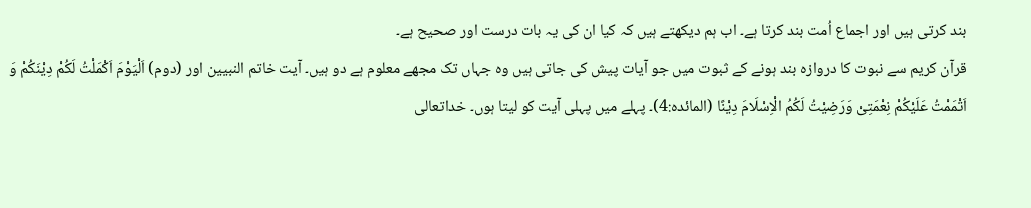بند کرتی ہیں اور اجماع اُمت بند کرتا ہے۔ اب ہم دیکھتے ہیں کہ کیا ان کی یہ بات درست اور صحیح ہے۔
قرآن کریم سے نبوت کا دروازہ بند ہونے کے ثبوت میں جو آیات پیش کی جاتی ہیں وہ جہاں تک مجھے معلوم ہے دو ہیں۔ آیت خاتم النبیین اور (دوم) اَلْیَوْمَ اَکْمَلْتُ لَکُمْ دِیْنَکُمْ وَ اَتْمَمْتُ عَلَیْکُمْ نِعْمَتِیْ وَرَضِیْتُ لَکُمُ الْاِسْلَامَ دِیْنًا (المائدہ:4)۔ پہلے میں پہلی آیت کو لیتا ہوں۔ خداتعالی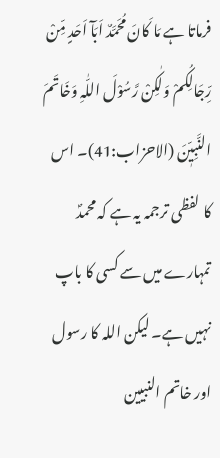فرماتا ہے مَا کَانَ مُحَمَّدٌ اَبَآ اَحَدٍ مِّنْ رِّجَالِکُمْ وَلٰکِنْ رَّسُوْلَ اللّٰہِ وَخَاتَمَ النَّبِیّٖنَ (الاحزاب:41)۔ اس کا لفظی ترجمہ یہ ہے کہ محمدؐ تمہارے میں سے کسی کا باپ نہیں ہے۔ لیکن اللہ کا رسول اور خاتم النبیین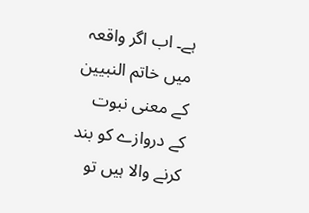ہے۔ اب اگر واقعہ میں خاتم النبیین کے معنی نبوت کے دروازے کو بند کرنے والا ہیں تو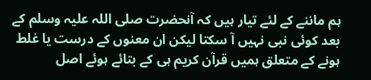ہم ماننے کے لئے تیار ہیں کہ آنحضرت صلی اللہ علیہ وسلم کے بعد کوئی نبی نہیں آ سکتا لیکن ان معنوں کے درست یا غلط ہونے کے متعلق ہمیں قرآن کریم ہی کے بتائے ہوئے اصل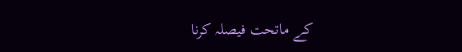کے ماتحت فیصلہ کرنا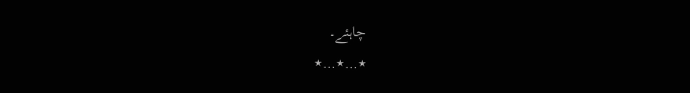چاہئے۔
٭…٭…٭